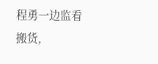程勇一边监看搬货,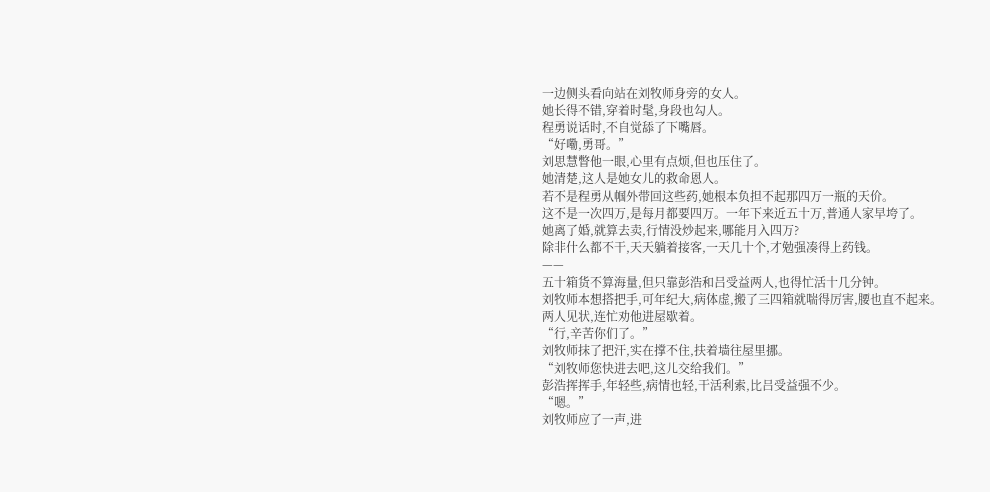一边侧头看向站在刘牧师身旁的女人。
她长得不错,穿着时髦,身段也勾人。
程勇说话时,不自觉舔了下嘴唇。
“好嘞,勇哥。”
刘思慧瞥他一眼,心里有点烦,但也压住了。
她清楚,这人是她女儿的救命恩人。
若不是程勇从帼外带回这些药,她根本负担不起那四万一瓶的天价。
这不是一次四万,是每月都要四万。一年下来近五十万,普通人家早垮了。
她离了婚,就算去卖,行情没炒起来,哪能月入四万?
除非什么都不干,天天躺着接客,一天几十个,才勉强凑得上药钱。
——
五十箱货不算海量,但只靠彭浩和吕受益两人,也得忙活十几分钟。
刘牧师本想搭把手,可年纪大,病体虚,搬了三四箱就喘得厉害,腰也直不起来。
两人见状,连忙劝他进屋歇着。
“行,辛苦你们了。”
刘牧师抹了把汗,实在撑不住,扶着墙往屋里挪。
“刘牧师您快进去吧,这儿交给我们。”
彭浩挥挥手,年轻些,病情也轻,干活利索,比吕受益强不少。
“嗯。”
刘牧师应了一声,进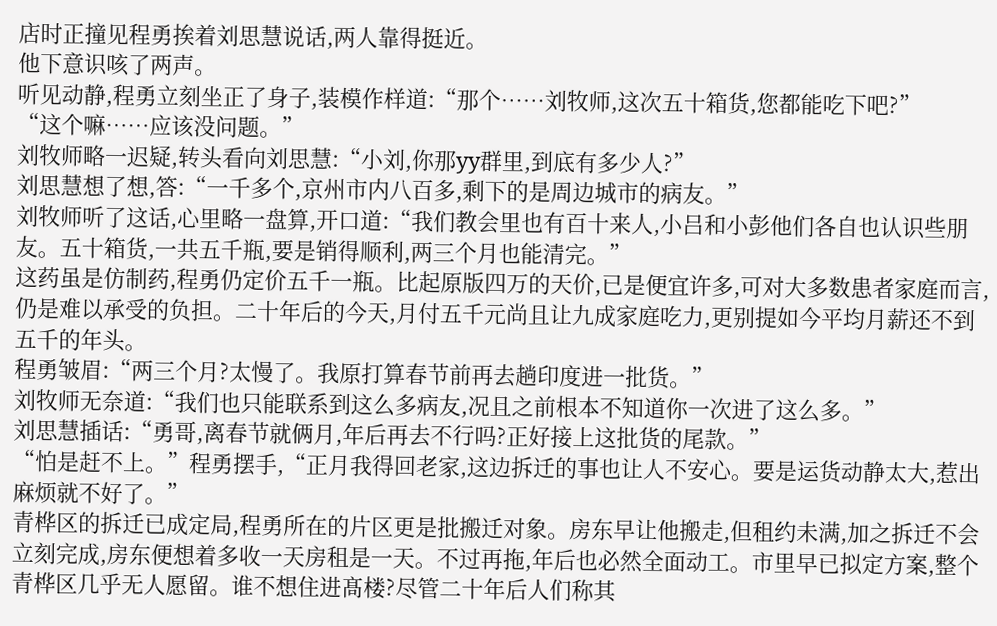店时正撞见程勇挨着刘思慧说话,两人靠得挺近。
他下意识咳了两声。
听见动静,程勇立刻坐正了身子,装模作样道:“那个……刘牧师,这次五十箱货,您都能吃下吧?”
“这个嘛……应该没问题。”
刘牧师略一迟疑,转头看向刘思慧:“小刘,你那yy群里,到底有多少人?”
刘思慧想了想,答:“一千多个,京州市内八百多,剩下的是周边城市的病友。”
刘牧师听了这话,心里略一盘算,开口道:“我们教会里也有百十来人,小吕和小彭他们各自也认识些朋友。五十箱货,一共五千瓶,要是销得顺利,两三个月也能清完。”
这药虽是仿制药,程勇仍定价五千一瓶。比起原版四万的天价,已是便宜许多,可对大多数患者家庭而言,仍是难以承受的负担。二十年后的今天,月付五千元尚且让九成家庭吃力,更别提如今平均月薪还不到五千的年头。
程勇皱眉:“两三个月?太慢了。我原打算春节前再去趟印度进一批货。”
刘牧师无奈道:“我们也只能联系到这么多病友,况且之前根本不知道你一次进了这么多。”
刘思慧插话:“勇哥,离春节就俩月,年后再去不行吗?正好接上这批货的尾款。”
“怕是赶不上。”程勇摆手,“正月我得回老家,这边拆迁的事也让人不安心。要是运货动静太大,惹出麻烦就不好了。”
青桦区的拆迁已成定局,程勇所在的片区更是批搬迁对象。房东早让他搬走,但租约未满,加之拆迁不会立刻完成,房东便想着多收一天房租是一天。不过再拖,年后也必然全面动工。市里早已拟定方案,整个青桦区几乎无人愿留。谁不想住进髙楼?尽管二十年后人们称其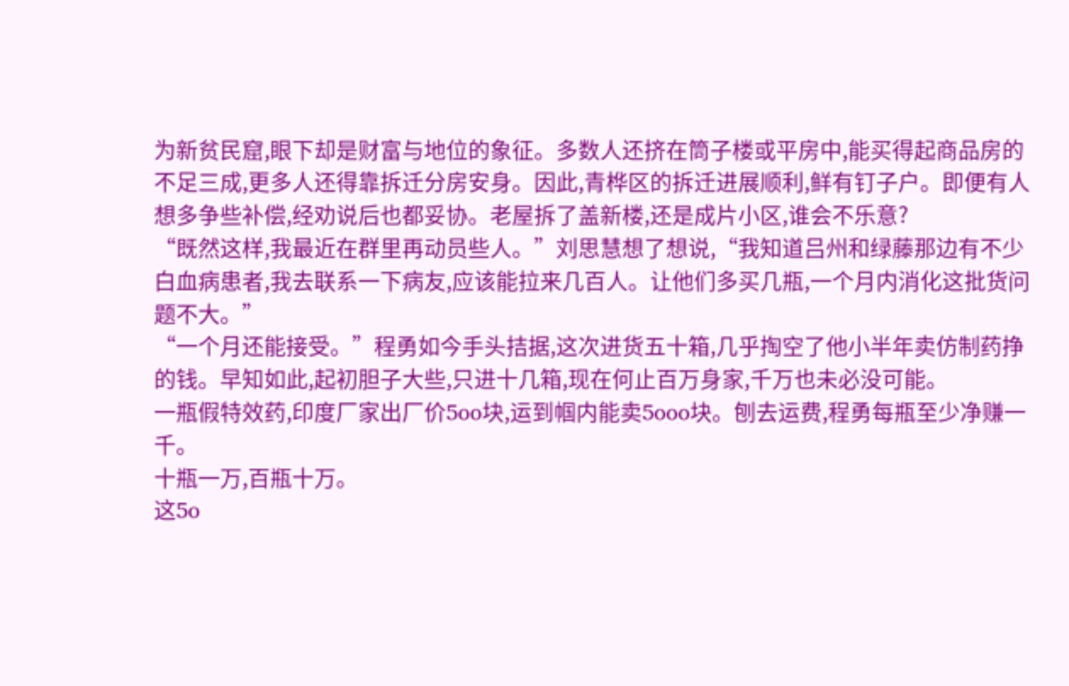为新贫民窟,眼下却是财富与地位的象征。多数人还挤在筒子楼或平房中,能买得起商品房的不足三成,更多人还得靠拆迁分房安身。因此,青桦区的拆迁进展顺利,鲜有钉子户。即便有人想多争些补偿,经劝说后也都妥协。老屋拆了盖新楼,还是成片小区,谁会不乐意?
“既然这样,我最近在群里再动员些人。”刘思慧想了想说,“我知道吕州和绿藤那边有不少白血病患者,我去联系一下病友,应该能拉来几百人。让他们多买几瓶,一个月内消化这批货问题不大。”
“一个月还能接受。”程勇如今手头拮据,这次进货五十箱,几乎掏空了他小半年卖仿制药挣的钱。早知如此,起初胆子大些,只进十几箱,现在何止百万身家,千万也未必没可能。
一瓶假特效药,印度厂家出厂价5oo块,运到帼内能卖5ooo块。刨去运费,程勇每瓶至少净赚一千。
十瓶一万,百瓶十万。
这5o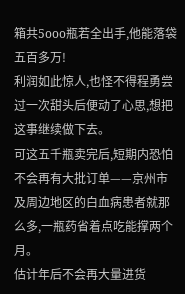箱共5ooo瓶若全出手,他能落袋五百多万!
利润如此惊人,也怪不得程勇尝过一次甜头后便动了心思,想把这事继续做下去。
可这五千瓶卖完后,短期内恐怕不会再有大批订单——京州市及周边地区的白血病患者就那么多,一瓶药省着点吃能撑两个月。
估计年后不会再大量进货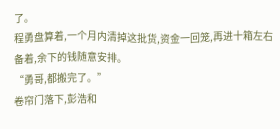了。
程勇盘算着,一个月内清掉这批货,资金一回笼,再进十箱左右备着,余下的钱随意安排。
“勇哥,都搬完了。”
卷帘门落下,彭浩和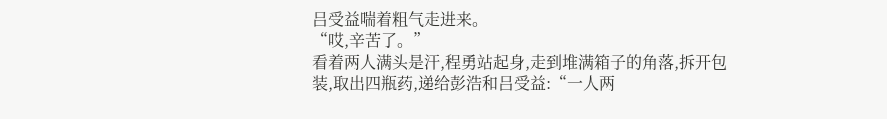吕受益喘着粗气走进来。
“哎,辛苦了。”
看着两人满头是汗,程勇站起身,走到堆满箱子的角落,拆开包装,取出四瓶药,递给彭浩和吕受益:“一人两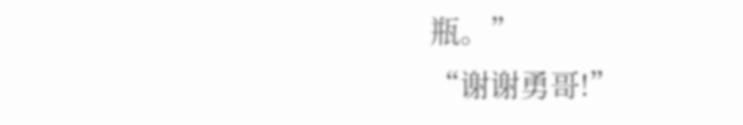瓶。”
“谢谢勇哥!”